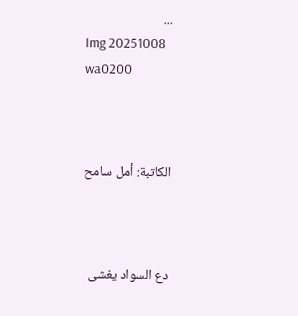...
Img 20251008 wa0200



الكاتبة: أمل سامح



دع السواد يغشى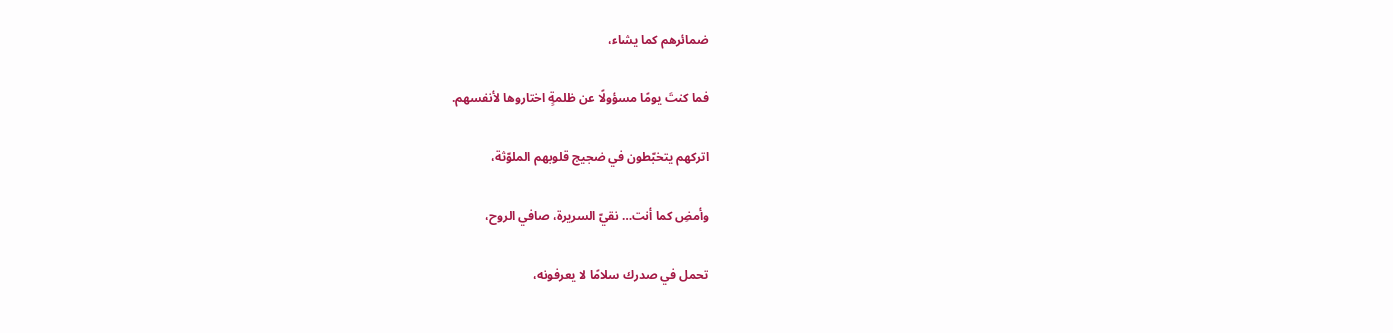ضمائرهم كما يشاء،

فما كنتَ يومًا مسؤولًا عن ظلمةٍ اختاروها لأنفسهم.

اتركهم يتخبّطون في ضجيج قلوبهم الملوّثة،

وأمضِ كما أنت… نقيّ السريرة، صافي الروح،

تحمل في صدرك سلامًا لا يعرفونه،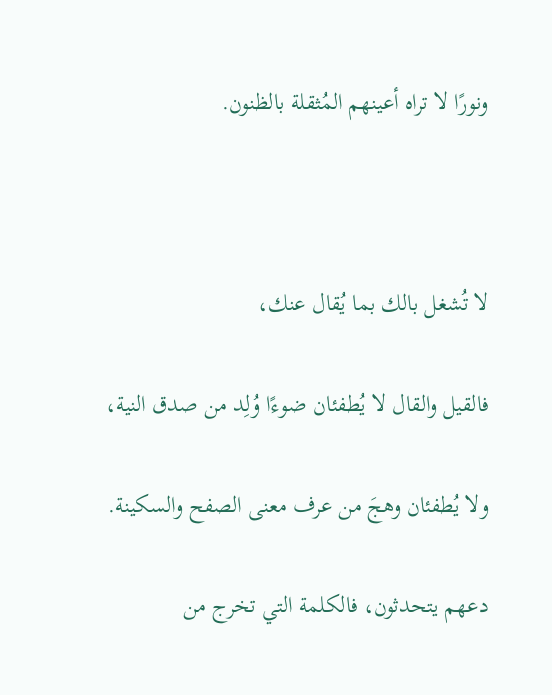ونورًا لا تراه أعينهم المُثقلة بالظنون.



لا تُشغل بالك بما يُقال عنك،

فالقيل والقال لا يُطفئان ضوءًا وُلِد من صدق النية،

ولا يُطفئان وهجَ من عرف معنى الصفح والسكينة.

دعهم يتحدثون، فالكلمة التي تخرج من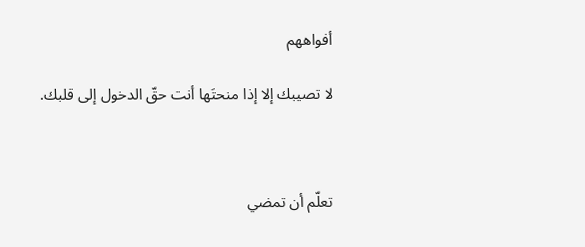أفواههم

لا تصيبك إلا إذا منحتَها أنت حقّ الدخول إلى قلبك.



تعلّم أن تمضي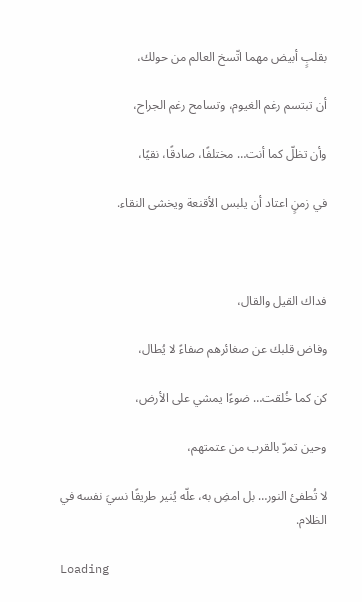بقلبٍ أبيض مهما اتّسخ العالم من حولك،

أن تبتسم رغم الغيوم، وتسامح رغم الجراح،

وأن تظلّ كما أنت… مختلفًا، صادقًا، نقيًا،

في زمنٍ اعتاد أن يلبس الأقنعة ويخشى النقاء.



فداك القيل والقال،

وفاض قلبك عن صغائرهم صفاءً لا يُطال،

كن كما خُلقت… ضوءًا يمشي على الأرض،

وحين تمرّ بالقرب من عتمتهم،

لا تُطفئ النور… بل امضِ به، علّه يُنير طريقًا نسيَ نفسه في الظلام.

Loading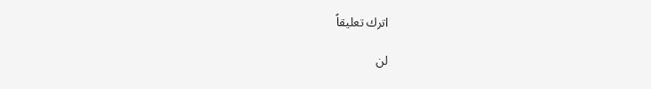اترك تعليقاً

لن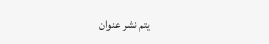يتم نشر عنوان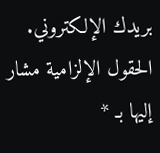بريدك الإلكتروني. الحقول الإلزامية مشار إليها بـ *